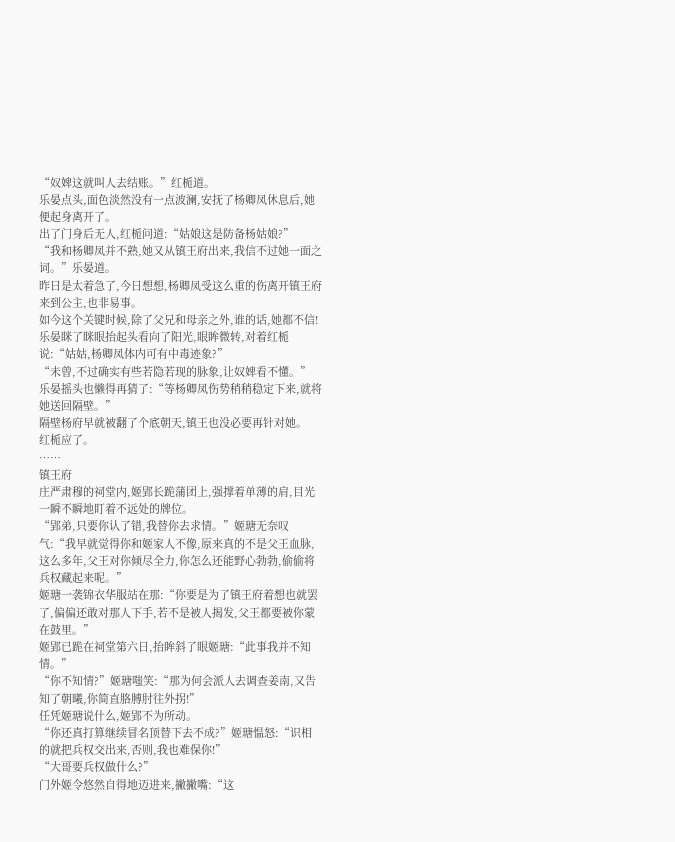“奴婢这就叫人去结账。”红栀道。
乐晏点头,面色淡然没有一点波澜,安抚了杨卿凤休息后,她便起身离开了。
出了门身后无人,红栀问道:“姑娘这是防备杨姑娘?”
“我和杨卿凤并不熟,她又从镇王府出来,我信不过她一面之词。”乐晏道。
昨日是太着急了,今日想想,杨卿凤受这么重的伤离开镇王府来到公主,也非易事。
如今这个关键时候,除了父兄和母亲之外,谁的话,她都不信!
乐晏眯了眯眼抬起头看向了阳光,眼眸微转,对着红栀说:“姑姑,杨卿凤体内可有中毒迹象?”
“未曾,不过确实有些若隐若现的脉象,让奴婢看不懂。”
乐晏摇头也懒得再猜了:“等杨卿凤伤势稍稍稳定下来,就将她送回隔壁。”
隔壁杨府早就被翻了个底朝天,镇王也没必要再针对她。
红栀应了。
……
镇王府
庄严肃穆的祠堂内,姬郢长跪蒲团上,强撑着单薄的肩,目光一瞬不瞬地盯着不远处的牌位。
“郢弟,只要你认了错,我替你去求情。”姬瑭无奈叹气:“我早就觉得你和姬家人不像,原来真的不是父王血脉,这么多年,父王对你倾尽全力,你怎么还能野心勃勃,偷偷将兵权藏起来呢。”
姬瑭一袭锦衣华服站在那:“你要是为了镇王府着想也就罢了,偏偏还敢对那人下手,若不是被人揭发,父王都要被你蒙在鼓里。”
姬郢已跪在祠堂第六日,抬眸斜了眼姬瑭:“此事我并不知情。”
“你不知情?”姬瑭嗤笑:“那为何会派人去调查姜南,又告知了朝曦,你简直胳膊肘往外拐!”
任凭姬瑭说什么,姬郢不为所动。
“你还真打算继续冒名顶替下去不成?”姬瑭愠怒:“识相的就把兵权交出来,否则,我也难保你!”
“大哥要兵权做什么?”
门外姬令悠然自得地迈进来,撇撇嘴:“这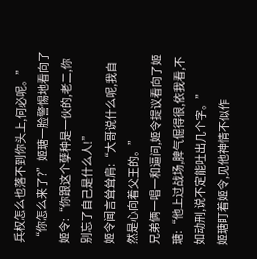兵权怎么也落不到你头上,何必呢。”
“你怎么来了?”姬瑭一脸警惕地看向了姬令:“你跟这个孽种是一伙的,老二,你别忘了自己是什么人!”
姬令闻言耸耸肩:“大哥说什么呢,我自然是心向着父王的。”
兄弟俩一唱一和逼问,姬令提议看向了姬瑭:“他上过战场,脾气倔得很,依我看,不如动刑,说不定能吐出几个字。”
姬瑭盯着姬令,见他神情不似作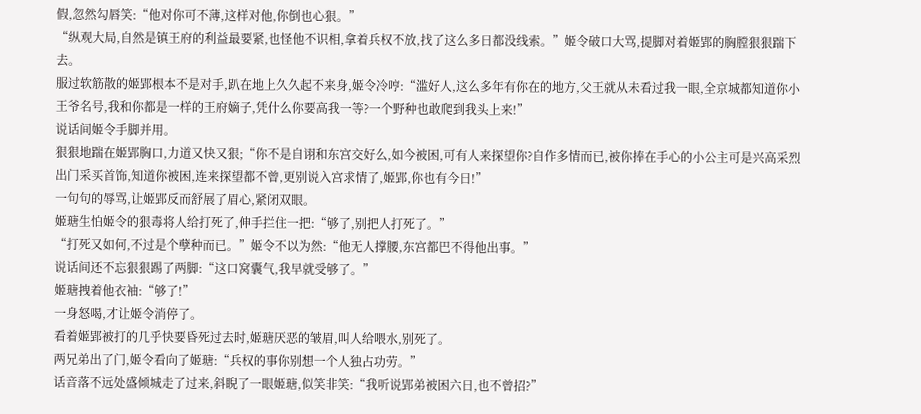假,忽然勾唇笑:“他对你可不薄,这样对他,你倒也心狠。”
“纵观大局,自然是镇王府的利益最要紧,也怪他不识相,拿着兵权不放,找了这么多日都没线索。”姬令破口大骂,提脚对着姬郢的胸膛狠狠踹下去。
服过软筋散的姬郢根本不是对手,趴在地上久久起不来身,姬令冷哼:“滥好人,这么多年有你在的地方,父王就从未看过我一眼,全京城都知道你小王爷名号,我和你都是一样的王府嫡子,凭什么你要高我一等?一个野种也敢爬到我头上来!”
说话间姬令手脚并用。
狠狠地踹在姬郢胸口,力道又快又狠;“你不是自诩和东宫交好么,如今被困,可有人来探望你?自作多情而已,被你捧在手心的小公主可是兴高采烈出门采买首饰,知道你被困,连来探望都不曾,更别说入宫求情了,姬郢,你也有今日!”
一句句的辱骂,让姬郢反而舒展了眉心,紧闭双眼。
姬瑭生怕姬令的狠毒将人给打死了,伸手拦住一把:“够了,别把人打死了。”
“打死又如何,不过是个孽种而已。”姬令不以为然:“他无人撑腰,东宫都巴不得他出事。”
说话间还不忘狠狠踢了两脚:“这口窝囊气,我早就受够了。”
姬瑭拽着他衣袖:“够了!”
一身怒喝,才让姬令消停了。
看着姬郢被打的几乎快要昏死过去时,姬瑭厌恶的皱眉,叫人给喂水,别死了。
两兄弟出了门,姬令看向了姬瑭:“兵权的事你别想一个人独占功劳。”
话音落不远处盛倾城走了过来,斜睨了一眼姬瑭,似笑非笑:“我听说郢弟被困六日,也不曾招?”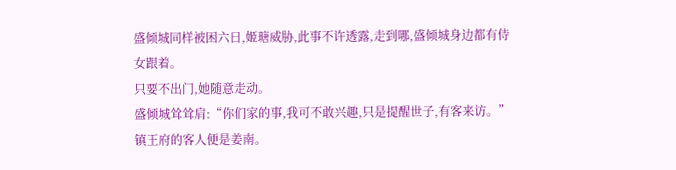盛倾城同样被困六日,姬瑭威胁,此事不许透露,走到哪,盛倾城身边都有侍女跟着。
只要不出门,她随意走动。
盛倾城耸耸肩:“你们家的事,我可不敢兴趣,只是提醒世子,有客来访。”
镇王府的客人便是姜南。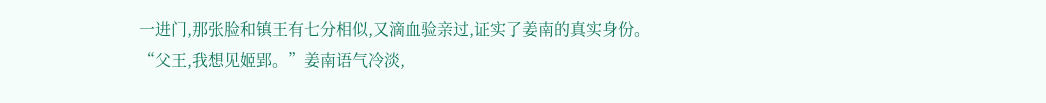一进门,那张脸和镇王有七分相似,又滴血验亲过,证实了姜南的真实身份。
“父王,我想见姬郢。”姜南语气冷淡,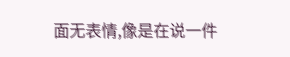面无表情,像是在说一件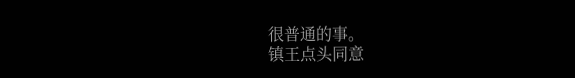很普通的事。
镇王点头同意